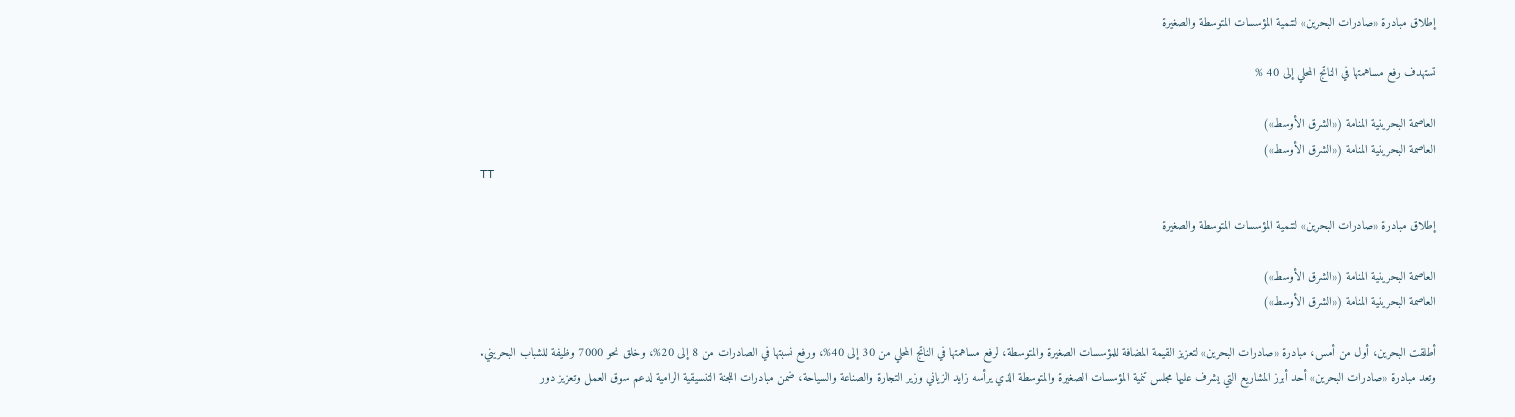إطلاق مبادرة «صادرات البحرين» لتنمية المؤسسات المتوسطة والصغيرة

تستهدف رفع مساهمتها في الناتج المحلي إلى 40 %

العاصمة البحرينية المنامة («الشرق الأوسط»)
العاصمة البحرينية المنامة («الشرق الأوسط»)
TT

إطلاق مبادرة «صادرات البحرين» لتنمية المؤسسات المتوسطة والصغيرة

العاصمة البحرينية المنامة («الشرق الأوسط»)
العاصمة البحرينية المنامة («الشرق الأوسط»)

أطلقت البحرين، أول من أمس، مبادرة «صادرات البحرين» لتعزيز القيمة المضافة للمؤسسات الصغيرة والمتوسطة، لرفع مساهمتها في الناتج المحلي من 30 إلى 40%، ورفع نسبتها في الصادرات من 8 إلى 20%، وخلق نحو 7000 وظيفة للشباب البحريني.
وتعد مبادرة «صادرات البحرين» أحد أبرز المشاريع التي يشرف عليها مجلس تنمية المؤسسات الصغيرة والمتوسطة الذي يرأسه زايد الزياني وزير التجارة والصناعة والسياحة، ضمن مبادرات اللجنة التنسيقية الرامية لدعم سوق العمل وتعزيز دور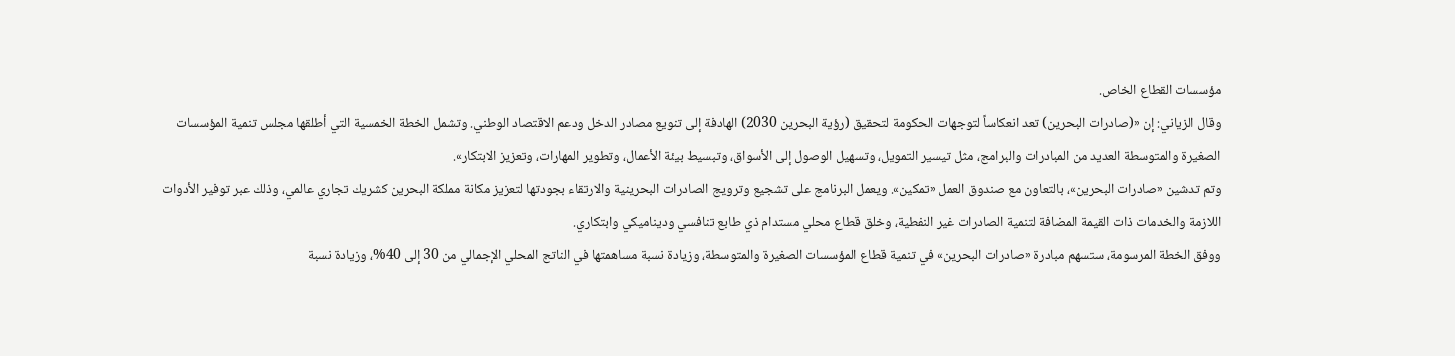مؤسسات القطاع الخاص.
وقال الزياني: إن «(صادرات البحرين) تعد انعكاساً لتوجهات الحكومة لتحقيق (رؤية البحرين 2030) الهادفة إلى تنويع مصادر الدخل ودعم الاقتصاد الوطني. وتشمل الخطة الخمسية التي أطلقها مجلس تنمية المؤسسات الصغيرة والمتوسطة العديد من المبادرات والبرامج، مثل تيسير التمويل، وتسهيل الوصول إلى الأسواق، وتبسيط بيئة الأعمال، وتطوير المهارات، وتعزيز الابتكار».
وتم تدشين «صادرات البحرين»، بالتعاون مع صندوق العمل «تمكين». ويعمل البرنامج على تشجيع وترويج الصادرات البحرينية والارتقاء بجودتها لتعزيز مكانة مملكة البحرين كشريك تجاري عالمي، وذلك عبر توفير الأدوات اللازمة والخدمات ذات القيمة المضافة لتنمية الصادرات غير النفطية، وخلق قطاع محلي مستدام ذي طابع تنافسي وديناميكي وابتكاري.
ووفق الخطة المرسومة، ستسهم مبادرة «صادرات البحرين» في تنمية قطاع المؤسسات الصغيرة والمتوسطة، وزيادة نسبة مساهمتها في الناتج المحلي الإجمالي من 30 إلى 40%، وزيادة نسبة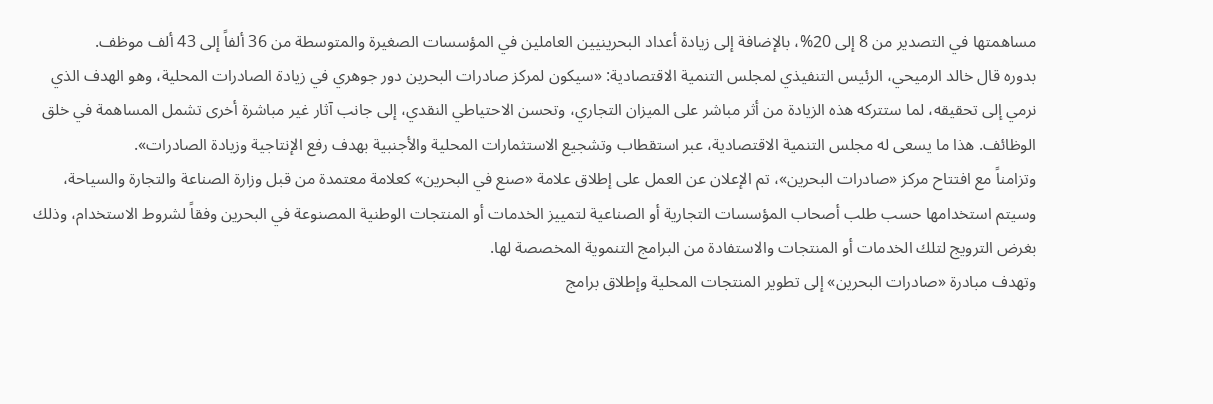مساهمتها في التصدير من 8 إلى 20%، بالإضافة إلى زيادة أعداد البحرينيين العاملين في المؤسسات الصغيرة والمتوسطة من 36 ألفاً إلى 43 ألف موظف.
بدوره قال خالد الرميحي، الرئيس التنفيذي لمجلس التنمية الاقتصادية: «سيكون لمركز صادرات البحرين دور جوهري في زيادة الصادرات المحلية، وهو الهدف الذي نرمي إلى تحقيقه، لما ستتركه هذه الزيادة من أثر مباشر على الميزان التجاري، وتحسن الاحتياطي النقدي، إلى جانب آثار غير مباشرة أخرى تشمل المساهمة في خلق الوظائف. هذا ما يسعى له مجلس التنمية الاقتصادية، عبر استقطاب وتشجيع الاستثمارات المحلية والأجنبية بهدف رفع الإنتاجية وزيادة الصادرات».
وتزامناً مع افتتاح مركز «صادرات البحرين»، تم الإعلان عن العمل على إطلاق علامة «صنع في البحرين» كعلامة معتمدة من قبل وزارة الصناعة والتجارة والسياحة، وسيتم استخدامها حسب طلب أصحاب المؤسسات التجارية أو الصناعية لتمييز الخدمات أو المنتجات الوطنية المصنوعة في البحرين وفقاً لشروط الاستخدام، وذلك بغرض الترويج لتلك الخدمات أو المنتجات والاستفادة من البرامج التنموية المخصصة لها.
وتهدف مبادرة «صادرات البحرين» إلى تطوير المنتجات المحلية وإطلاق برامج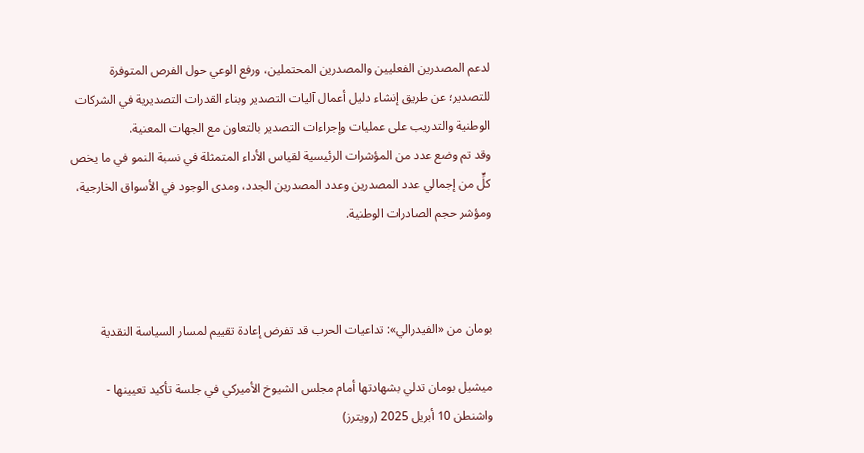لدعم المصدرين الفعليين والمصدرين المحتملين، ورفع الوعي حول الفرص المتوفرة للتصدير؛ عن طريق إنشاء دليل أعمال آليات التصدير وبناء القدرات التصديرية في الشركات الوطنية والتدريب على عمليات وإجراءات التصدير بالتعاون مع الجهات المعنية.
وقد تم وضع عدد من المؤشرات الرئيسية لقياس الأداء المتمثلة في نسبة النمو في ما يخص كلٍّ من إجمالي عدد المصدرين وعدد المصدرين الجدد، ومدى الوجود في الأسواق الخارجية، ومؤشر حجم الصادرات الوطنية.



بومان من «الفيدرالي»: تداعيات الحرب قد تفرض إعادة تقييم لمسار السياسة النقدية

ميشيل بومان تدلي بشهادتها أمام مجلس الشيوخ الأميركي في جلسة تأكيد تعيينها - واشنطن 10 أبريل 2025 (رويترز)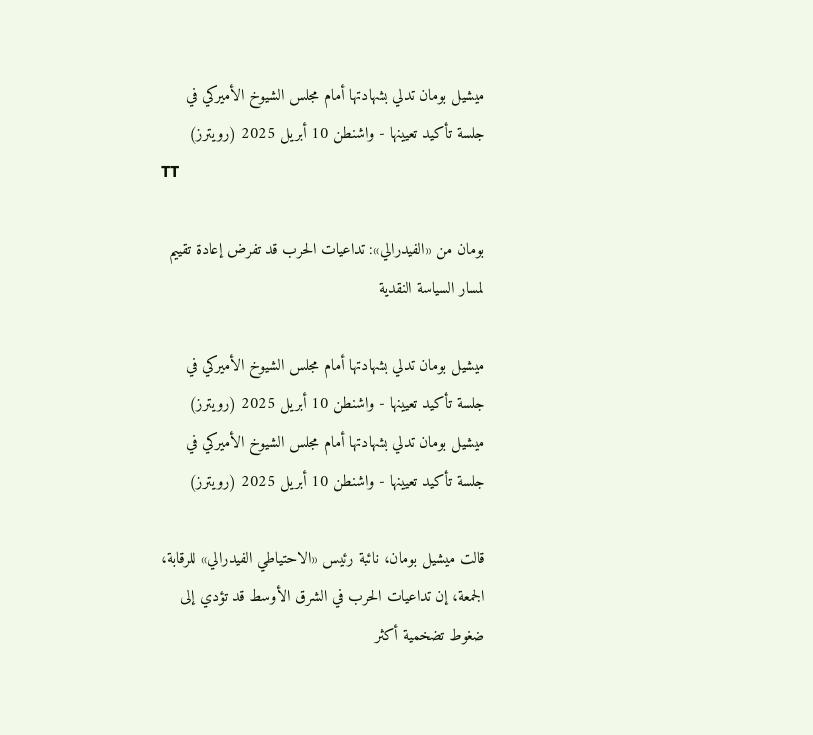ميشيل بومان تدلي بشهادتها أمام مجلس الشيوخ الأميركي في جلسة تأكيد تعيينها - واشنطن 10 أبريل 2025 (رويترز)
TT

بومان من «الفيدرالي»: تداعيات الحرب قد تفرض إعادة تقييم لمسار السياسة النقدية

ميشيل بومان تدلي بشهادتها أمام مجلس الشيوخ الأميركي في جلسة تأكيد تعيينها - واشنطن 10 أبريل 2025 (رويترز)
ميشيل بومان تدلي بشهادتها أمام مجلس الشيوخ الأميركي في جلسة تأكيد تعيينها - واشنطن 10 أبريل 2025 (رويترز)

قالت ميشيل بومان، نائبة رئيس «الاحتياطي الفيدرالي» للرقابة، الجمعة، إن تداعيات الحرب في الشرق الأوسط قد تؤدي إلى ضغوط تضخمية أكثر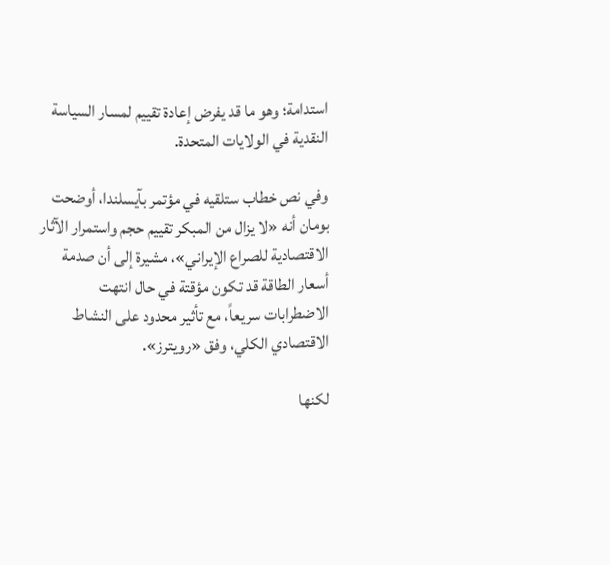استدامة؛ وهو ما قد يفرض إعادة تقييم لمسار السياسة النقدية في الولايات المتحدة.

وفي نص خطاب ستلقيه في مؤتمر بآيسلندا، أوضحت بومان أنه «لا يزال من المبكر تقييم حجم واستمرار الآثار الاقتصادية للصراع الإيراني»، مشيرة إلى أن صدمة أسعار الطاقة قد تكون مؤقتة في حال انتهت الاضطرابات سريعاً، مع تأثير محدود على النشاط الاقتصادي الكلي، وفق «رويترز».

لكنها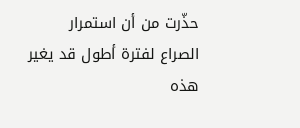حذّرت من أن استمرار الصراع لفترة أطول قد يغير هذه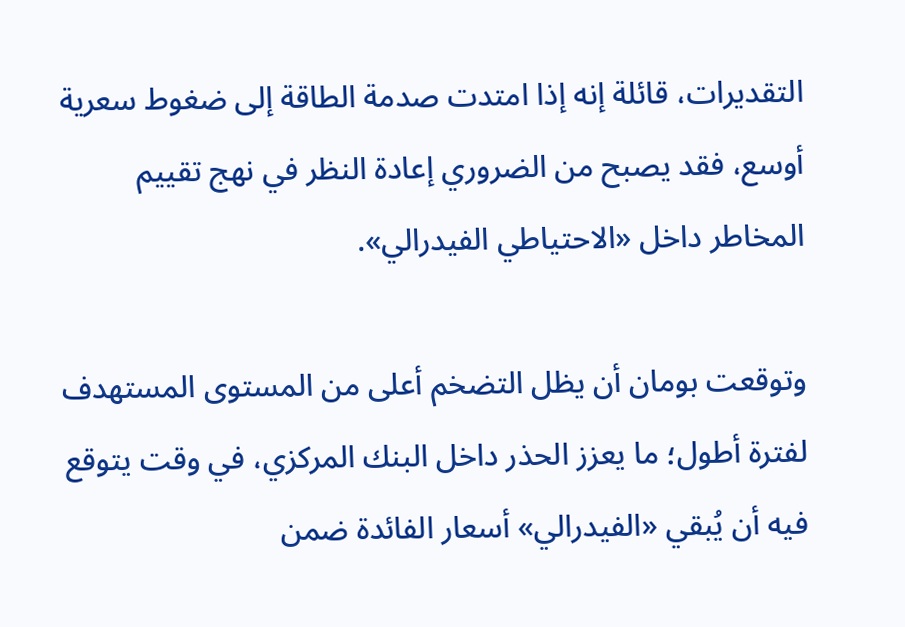التقديرات، قائلة إنه إذا امتدت صدمة الطاقة إلى ضغوط سعرية أوسع، فقد يصبح من الضروري إعادة النظر في نهج تقييم المخاطر داخل «الاحتياطي الفيدرالي».

وتوقعت بومان أن يظل التضخم أعلى من المستوى المستهدف لفترة أطول؛ ما يعزز الحذر داخل البنك المركزي، في وقت يتوقع فيه أن يُبقي «الفيدرالي» أسعار الفائدة ضمن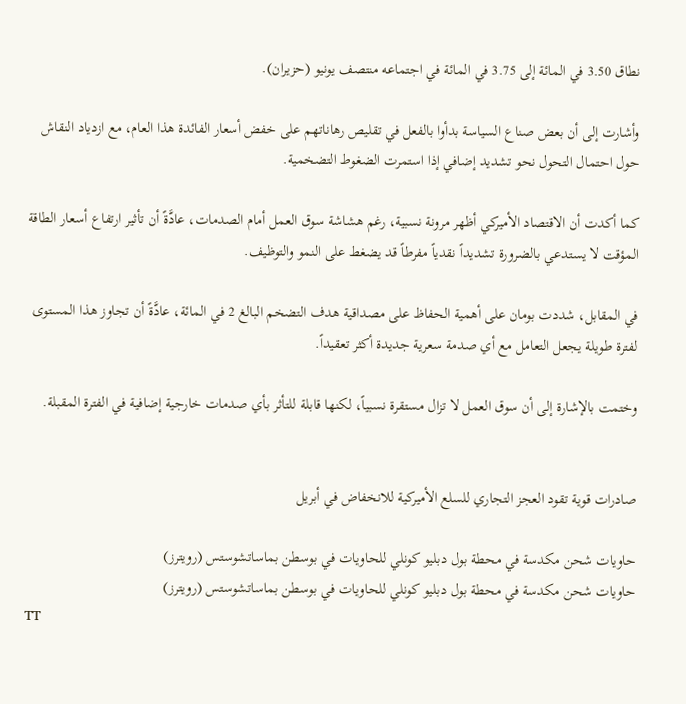نطاق 3.50 في المائة إلى 3.75 في المائة في اجتماعه منتصف يونيو (حزيران).

وأشارت إلى أن بعض صناع السياسة بدأوا بالفعل في تقليص رهاناتهم على خفض أسعار الفائدة هذا العام، مع ازدياد النقاش حول احتمال التحول نحو تشديد إضافي إذا استمرت الضغوط التضخمية.

كما أكدت أن الاقتصاد الأميركي أظهر مرونة نسبية، رغم هشاشة سوق العمل أمام الصدمات، عادَّةً أن تأثير ارتفاع أسعار الطاقة المؤقت لا يستدعي بالضرورة تشديداً نقدياً مفرطاً قد يضغط على النمو والتوظيف.

في المقابل، شددت بومان على أهمية الحفاظ على مصداقية هدف التضخم البالغ 2 في المائة، عادَّةً أن تجاوز هذا المستوى لفترة طويلة يجعل التعامل مع أي صدمة سعرية جديدة أكثر تعقيداً.

وختمت بالإشارة إلى أن سوق العمل لا تزال مستقرة نسبياً، لكنها قابلة للتأثر بأي صدمات خارجية إضافية في الفترة المقبلة.


صادرات قوية تقود العجز التجاري للسلع الأميركية للانخفاض في أبريل

حاويات شحن مكدسة في محطة بول دبليو كونلي للحاويات في بوسطن بماساتشوستس (رويترز)
حاويات شحن مكدسة في محطة بول دبليو كونلي للحاويات في بوسطن بماساتشوستس (رويترز)
TT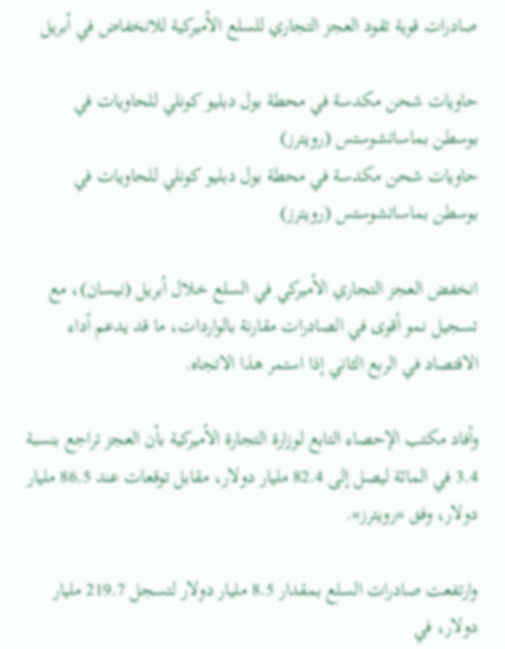صادرات قوية تقود العجز التجاري للسلع الأميركية للانخفاض في أبريل

حاويات شحن مكدسة في محطة بول دبليو كونلي للحاويات في بوسطن بماساتشوستس (رويترز)
حاويات شحن مكدسة في محطة بول دبليو كونلي للحاويات في بوسطن بماساتشوستس (رويترز)

انخفض العجز التجاري الأميركي في السلع خلال أبريل (نيسان)، مع تسجيل نمو أقوى في الصادرات مقارنة بالواردات، ما قد يدعم أداء الاقتصاد في الربع الثاني إذا استمر هذا الاتجاه.

وأفاد مكتب الإحصاء التابع لوزارة التجارة الأميركية بأن العجز تراجع بنسبة 3.4 في المائة ليصل إلى 82.4 مليار دولار، مقابل توقعات عند 86.5 مليار دولار، وفق «رويترز».

وارتفعت صادرات السلع بمقدار 8.5 مليار دولار لتسجل 219.7 مليار دولار، في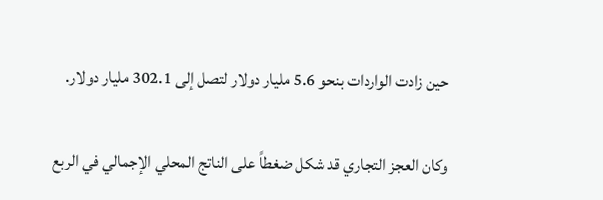حين زادت الواردات بنحو 5.6 مليار دولار لتصل إلى 302.1 مليار دولار.

وكان العجز التجاري قد شكل ضغطاً على الناتج المحلي الإجمالي في الربع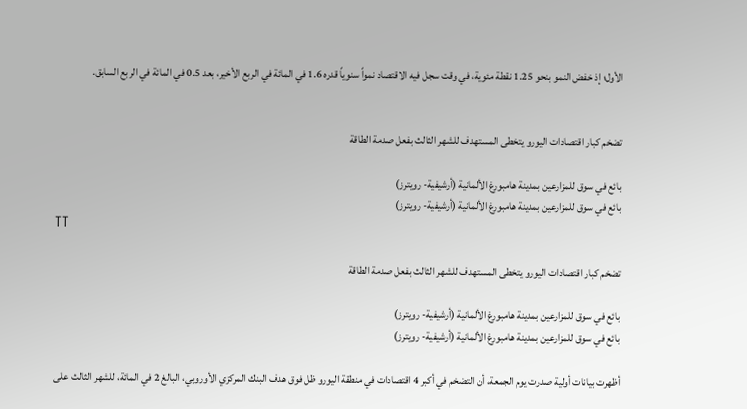الأول؛ إذ خفض النمو بنحو 1.25 نقطة مئوية، في وقت سجل فيه الاقتصاد نمواً سنوياً قدره 1.6 في المائة في الربع الأخير، بعد 0.5 في المائة في الربع السابق.


تضخم كبار اقتصادات اليورو يتخطى المستهدف للشهر الثالث بفعل صدمة الطاقة

بائع في سوق للمزارعين بمدينة هامبورغ الألمانية (أرشيفية- رويترز)
بائع في سوق للمزارعين بمدينة هامبورغ الألمانية (أرشيفية- رويترز)
TT

تضخم كبار اقتصادات اليورو يتخطى المستهدف للشهر الثالث بفعل صدمة الطاقة

بائع في سوق للمزارعين بمدينة هامبورغ الألمانية (أرشيفية- رويترز)
بائع في سوق للمزارعين بمدينة هامبورغ الألمانية (أرشيفية- رويترز)

أظهرت بيانات أولية صدرت يوم الجمعة، أن التضخم في أكبر 4 اقتصادات في منطقة اليورو ظل فوق هدف البنك المركزي الأوروبي، البالغ 2 في المائة، للشهر الثالث على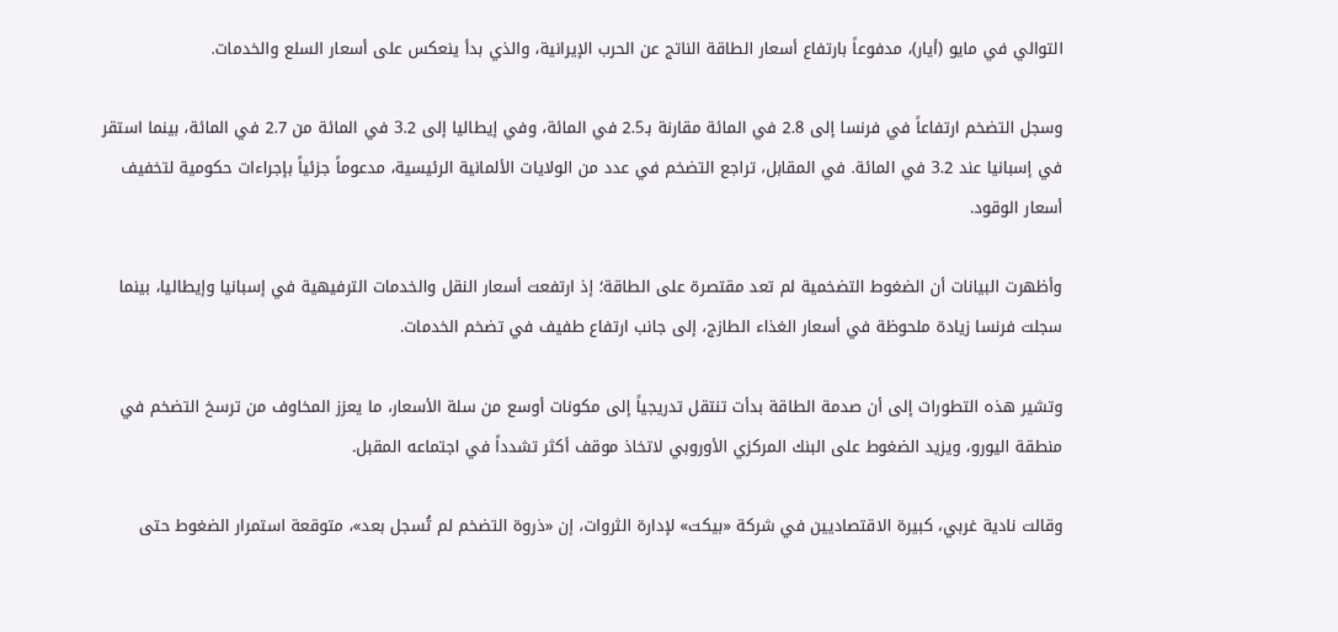التوالي في مايو (أيار)، مدفوعاً بارتفاع أسعار الطاقة الناتج عن الحرب الإيرانية، والذي بدأ ينعكس على أسعار السلع والخدمات.

وسجل التضخم ارتفاعاً في فرنسا إلى 2.8 في المائة مقارنة بـ2.5 في المائة، وفي إيطاليا إلى 3.2 في المائة من 2.7 في المائة، بينما استقر في إسبانيا عند 3.2 في المائة. في المقابل، تراجع التضخم في عدد من الولايات الألمانية الرئيسية، مدعوماً جزئياً بإجراءات حكومية لتخفيف أسعار الوقود.

وأظهرت البيانات أن الضغوط التضخمية لم تعد مقتصرة على الطاقة؛ إذ ارتفعت أسعار النقل والخدمات الترفيهية في إسبانيا وإيطاليا، بينما سجلت فرنسا زيادة ملحوظة في أسعار الغذاء الطازج، إلى جانب ارتفاع طفيف في تضخم الخدمات.

وتشير هذه التطورات إلى أن صدمة الطاقة بدأت تنتقل تدريجياً إلى مكونات أوسع من سلة الأسعار، ما يعزز المخاوف من ترسخ التضخم في منطقة اليورو، ويزيد الضغوط على البنك المركزي الأوروبي لاتخاذ موقف أكثر تشدداً في اجتماعه المقبل.

وقالت نادية غربي، كبيرة الاقتصاديين في شركة «بيكت» لإدارة الثروات، إن «ذروة التضخم لم تُسجل بعد»، متوقعة استمرار الضغوط حتى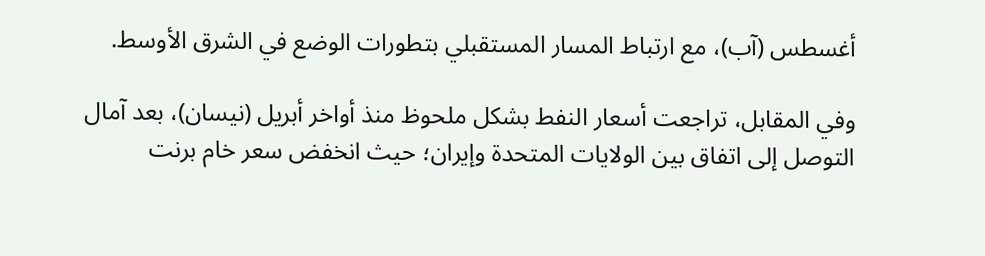أغسطس (آب)، مع ارتباط المسار المستقبلي بتطورات الوضع في الشرق الأوسط.

وفي المقابل، تراجعت أسعار النفط بشكل ملحوظ منذ أواخر أبريل (نيسان)، بعد آمال التوصل إلى اتفاق بين الولايات المتحدة وإيران؛ حيث انخفض سعر خام برنت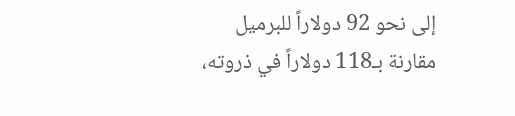إلى نحو 92 دولاراً للبرميل مقارنة بـ118 دولاراً في ذروته،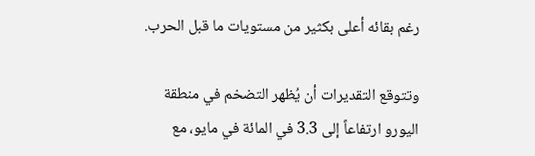رغم بقائه أعلى بكثير من مستويات ما قبل الحرب.

وتتوقع التقديرات أن يُظهر التضخم في منطقة اليورو ارتفاعاً إلى 3.3 في المائة في مايو، مع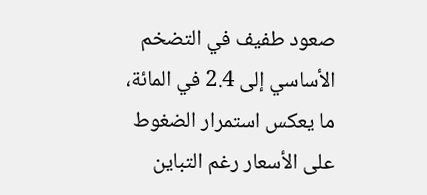صعود طفيف في التضخم الأساسي إلى 2.4 في المائة، ما يعكس استمرار الضغوط على الأسعار رغم التباين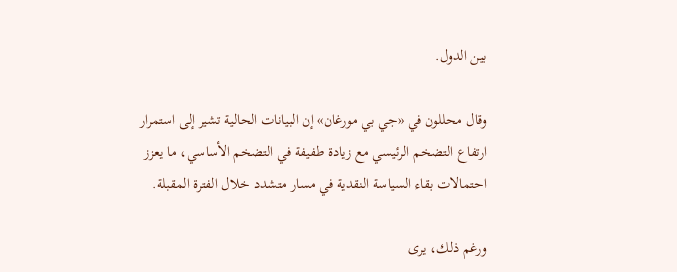بين الدول.

وقال محللون في «جي بي مورغان» إن البيانات الحالية تشير إلى استمرار ارتفاع التضخم الرئيسي مع زيادة طفيفة في التضخم الأساسي، ما يعزز احتمالات بقاء السياسة النقدية في مسار متشدد خلال الفترة المقبلة.

ورغم ذلك، يرى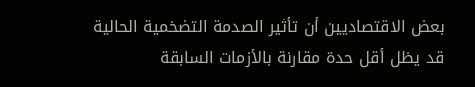بعض الاقتصاديين أن تأثير الصدمة التضخمية الحالية قد يظل أقل حدة مقارنة بالأزمات السابقة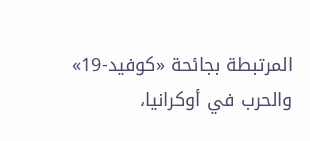المرتبطة بجائحة «كوفيد-19» والحرب في أوكرانيا،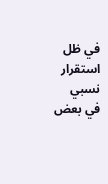في ظل استقرار نسبي في بعض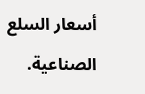أسعار السلع الصناعية.